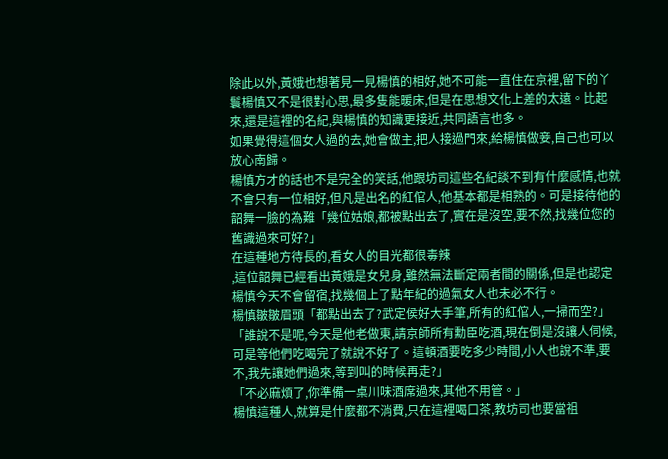除此以外,黃娥也想著見一見楊慎的相好,她不可能一直住在京裡,留下的丫鬟楊慎又不是很對心思,最多隻能暖床,但是在思想文化上差的太遠。比起來,還是這裡的名紀,與楊慎的知識更接近,共同語言也多。
如果覺得這個女人過的去,她會做主,把人接過門來,給楊慎做妾,自己也可以放心南歸。
楊慎方才的話也不是完全的笑話,他跟坊司這些名紀談不到有什麼感情,也就不會只有一位相好,但凡是出名的紅倌人,他基本都是相熟的。可是接待他的韶舞一臉的為難「幾位姑娘,都被點出去了,實在是沒空,要不然,找幾位您的舊識過來可好?」
在這種地方待長的,看女人的目光都很毒辣
,這位韶舞已經看出黃娥是女兒身,雖然無法斷定兩者間的關係,但是也認定楊慎今天不會留宿,找幾個上了點年紀的過氣女人也未必不行。
楊慎皺皺眉頭「都點出去了?武定侯好大手筆,所有的紅倌人,一掃而空?」
「誰說不是呢,今天是他老做東,請京師所有勳臣吃酒,現在倒是沒讓人伺候,可是等他們吃喝完了就說不好了。這頓酒要吃多少時間,小人也說不準,要不,我先讓她們過來,等到叫的時候再走?」
「不必麻煩了,你準備一桌川味酒席過來,其他不用管。」
楊慎這種人,就算是什麼都不消費,只在這裡喝口茶,教坊司也要當祖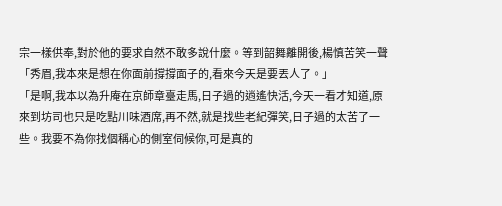宗一樣供奉,對於他的要求自然不敢多說什麼。等到韶舞離開後,楊慎苦笑一聲「秀眉,我本來是想在你面前撐撐面子的,看來今天是要丟人了。」
「是啊,我本以為升庵在京師章臺走馬,日子過的逍遙快活,今天一看才知道,原來到坊司也只是吃點川味酒席,再不然,就是找些老紀彈笑,日子過的太苦了一些。我要不為你找個稱心的側室伺候你,可是真的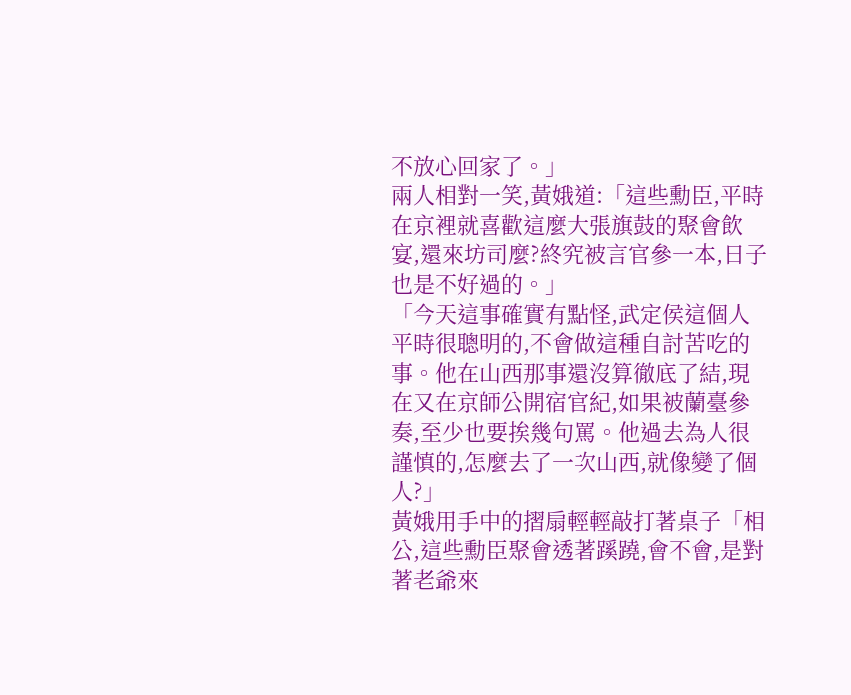不放心回家了。」
兩人相對一笑,黃娥道:「這些勳臣,平時在京裡就喜歡這麼大張旗鼓的聚會飲宴,還來坊司麼?終究被言官參一本,日子也是不好過的。」
「今天這事確實有點怪,武定侯這個人平時很聰明的,不會做這種自討苦吃的事。他在山西那事還沒算徹底了結,現在又在京師公開宿官紀,如果被蘭臺參奏,至少也要挨幾句罵。他過去為人很謹慎的,怎麼去了一次山西,就像變了個人?」
黃娥用手中的摺扇輕輕敲打著桌子「相公,這些勳臣聚會透著蹊蹺,會不會,是對著老爺來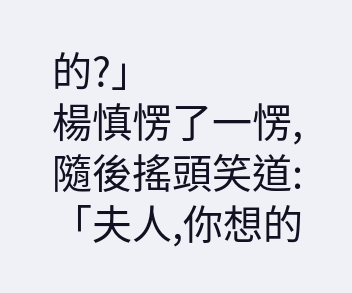的?」
楊慎愣了一愣,隨後搖頭笑道:「夫人,你想的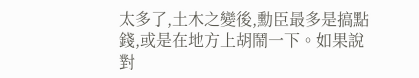太多了,土木之變後,勳臣最多是搞點錢,或是在地方上胡鬧一下。如果說對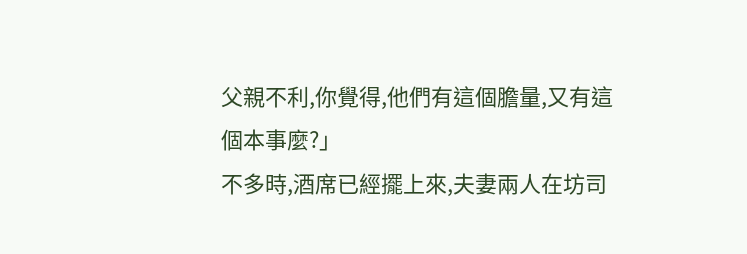父親不利,你覺得,他們有這個膽量,又有這個本事麼?」
不多時,酒席已經擺上來,夫妻兩人在坊司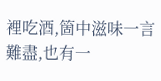裡吃酒,箇中滋味一言難盡,也有一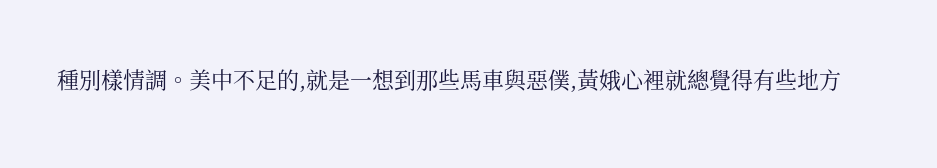種別樣情調。美中不足的,就是一想到那些馬車與惡僕,黃娥心裡就總覺得有些地方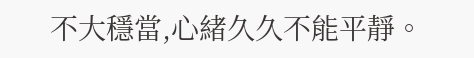不大穩當,心緒久久不能平靜。